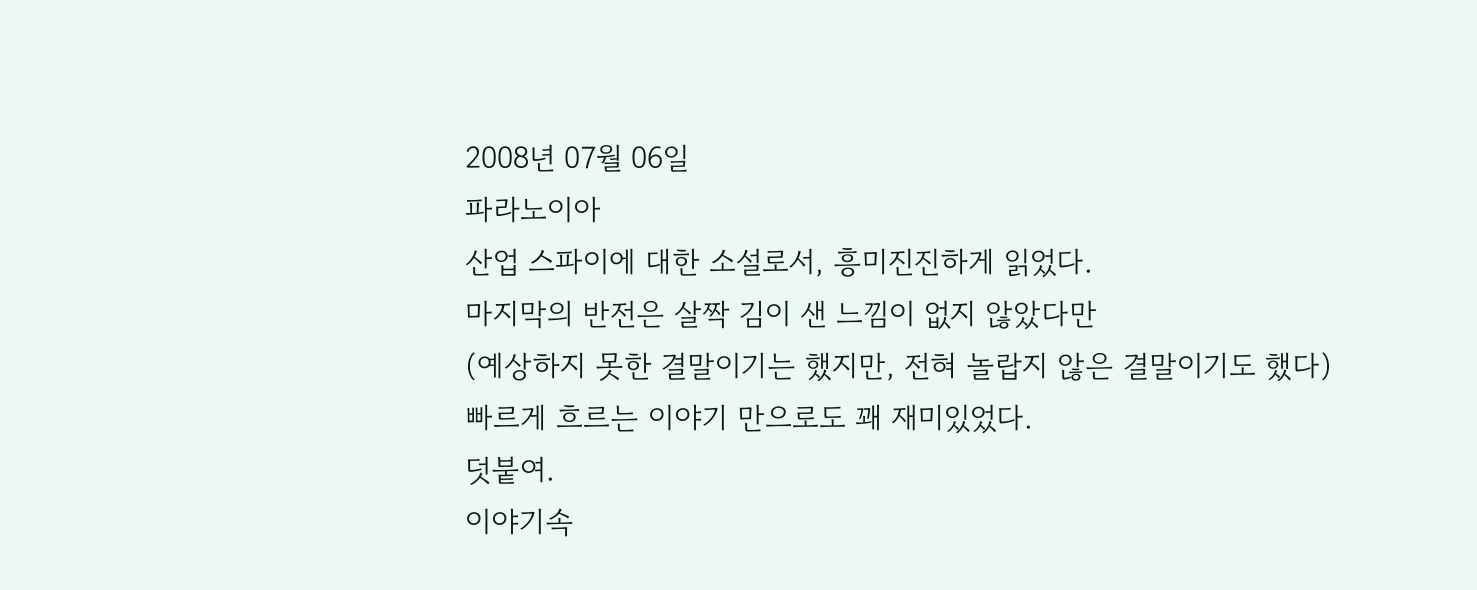2008년 07월 06일
파라노이아
산업 스파이에 대한 소설로서, 흥미진진하게 읽었다.
마지막의 반전은 살짝 김이 샌 느낌이 없지 않았다만
(예상하지 못한 결말이기는 했지만, 전혀 놀랍지 않은 결말이기도 했다)
빠르게 흐르는 이야기 만으로도 꽤 재미있었다.
덧붙여.
이야기속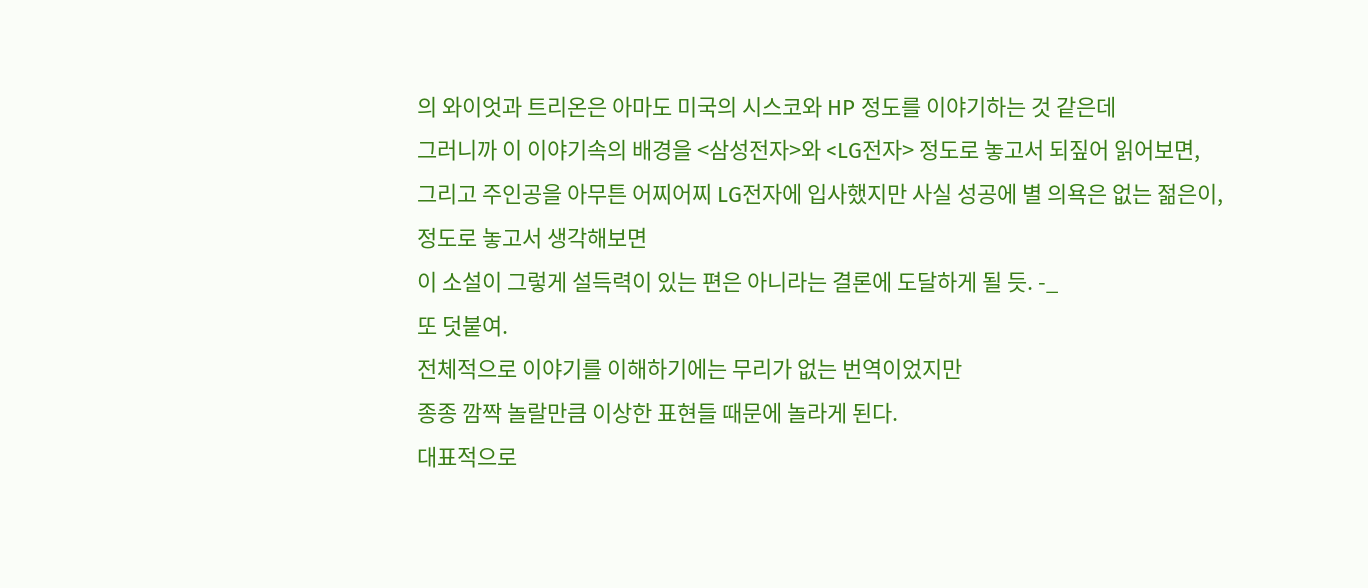의 와이엇과 트리온은 아마도 미국의 시스코와 HP 정도를 이야기하는 것 같은데
그러니까 이 이야기속의 배경을 <삼성전자>와 <LG전자> 정도로 놓고서 되짚어 읽어보면,
그리고 주인공을 아무튼 어찌어찌 LG전자에 입사했지만 사실 성공에 별 의욕은 없는 젊은이,
정도로 놓고서 생각해보면
이 소설이 그렇게 설득력이 있는 편은 아니라는 결론에 도달하게 될 듯. -_
또 덧붙여.
전체적으로 이야기를 이해하기에는 무리가 없는 번역이었지만
종종 깜짝 놀랄만큼 이상한 표현들 때문에 놀라게 된다.
대표적으로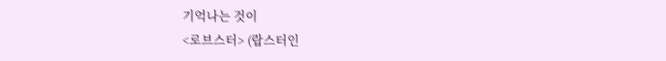기억나는 것이
<로브스터> (랍스터인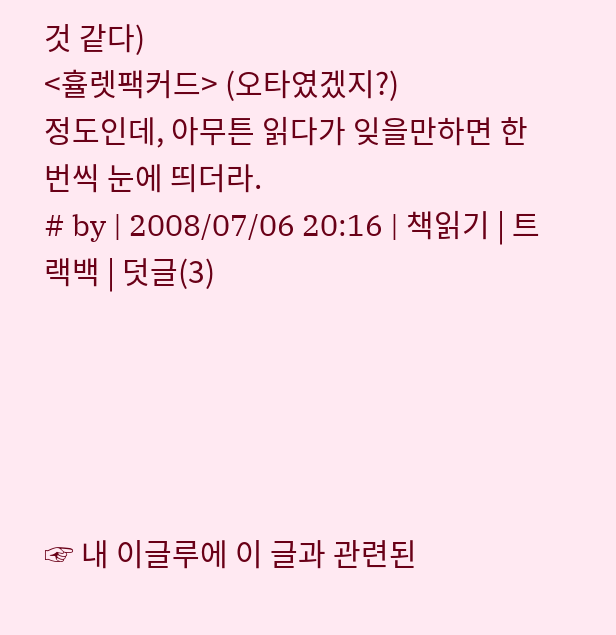것 같다)
<휼렛팩커드> (오타였겠지?)
정도인데, 아무튼 읽다가 잊을만하면 한 번씩 눈에 띄더라.
# by | 2008/07/06 20:16 | 책읽기 | 트랙백 | 덧글(3)





☞ 내 이글루에 이 글과 관련된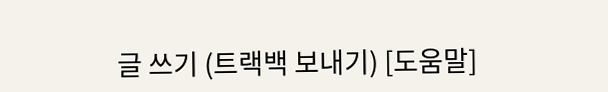글 쓰기 (트랙백 보내기) [도움말]